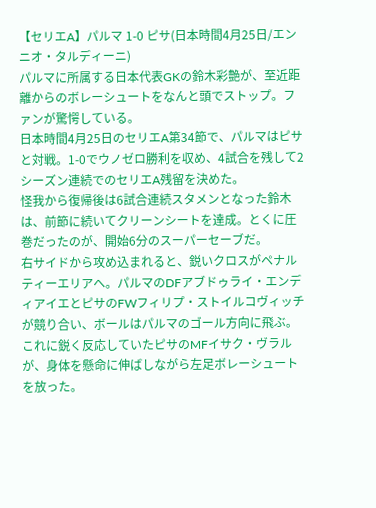【セリエA】パルマ 1-0 ピサ(日本時間4月25日/エンニオ・タルディーニ)
パルマに所属する日本代表GKの鈴木彩艶が、至近距離からのボレーシュートをなんと頭でストップ。ファンが驚愕している。
日本時間4月25日のセリエA第34節で、パルマはピサと対戦。1-0でウノゼロ勝利を収め、4試合を残して2シーズン連続でのセリエA残留を決めた。
怪我から復帰後は6試合連続スタメンとなった鈴木は、前節に続いてクリーンシートを達成。とくに圧巻だったのが、開始6分のスーパーセーブだ。
右サイドから攻め込まれると、鋭いクロスがペナルティーエリアへ。パルマのDFアブドゥライ・エンディアイエとピサのFWフィリプ・ストイルコヴィッチが競り合い、ボールはパルマのゴール方向に飛ぶ。これに鋭く反応していたピサのMFイサク・ヴラルが、身体を懸命に伸ばしながら左足ボレーシュートを放った。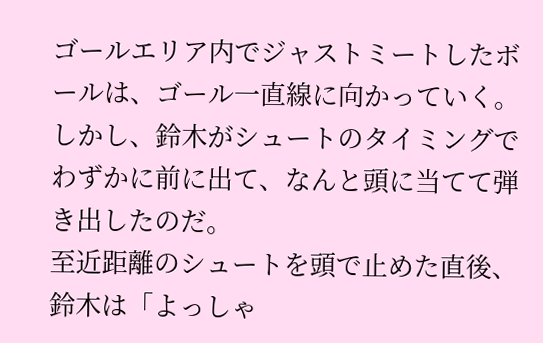ゴールエリア内でジャストミートしたボールは、ゴール一直線に向かっていく。しかし、鈴木がシュートのタイミングでわずかに前に出て、なんと頭に当てて弾き出したのだ。
至近距離のシュートを頭で止めた直後、鈴木は「よっしゃ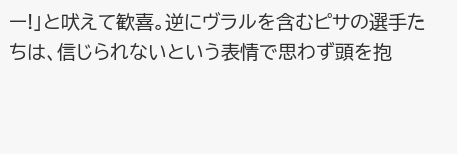ー!」と吠えて歓喜。逆にヴラルを含むピサの選手たちは、信じられないという表情で思わず頭を抱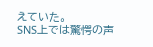えていた。
SNS上では驚愕の声